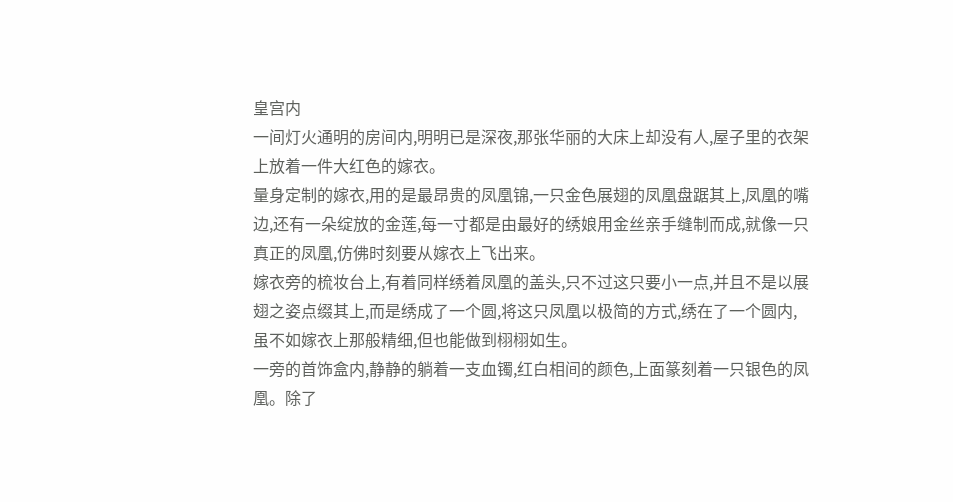皇宫内
一间灯火通明的房间内,明明已是深夜,那张华丽的大床上却没有人,屋子里的衣架上放着一件大红色的嫁衣。
量身定制的嫁衣,用的是最昂贵的凤凰锦,一只金色展翅的凤凰盘踞其上,凤凰的嘴边,还有一朵绽放的金莲,每一寸都是由最好的绣娘用金丝亲手缝制而成,就像一只真正的凤凰,仿佛时刻要从嫁衣上飞出来。
嫁衣旁的梳妆台上,有着同样绣着凤凰的盖头,只不过这只要小一点,并且不是以展翅之姿点缀其上,而是绣成了一个圆,将这只凤凰以极简的方式,绣在了一个圆内,虽不如嫁衣上那般精细,但也能做到栩栩如生。
一旁的首饰盒内,静静的躺着一支血镯,红白相间的颜色,上面篆刻着一只银色的凤凰。除了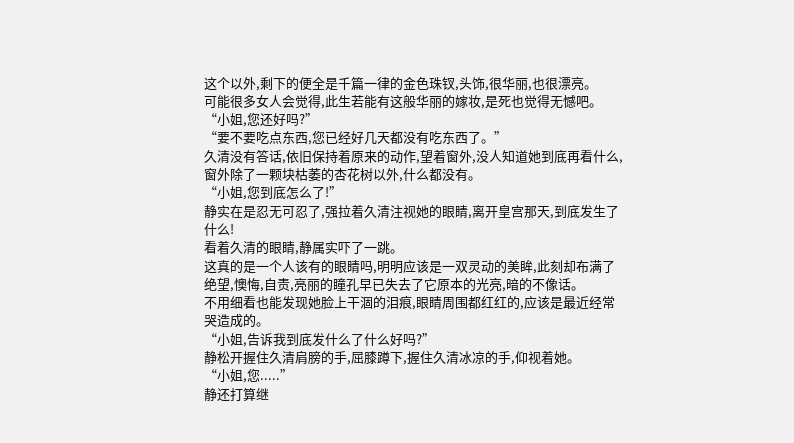这个以外,剩下的便全是千篇一律的金色珠钗,头饰,很华丽,也很漂亮。
可能很多女人会觉得,此生若能有这般华丽的嫁妆,是死也觉得无憾吧。
“小姐,您还好吗?”
“要不要吃点东西,您已经好几天都没有吃东西了。”
久清没有答话,依旧保持着原来的动作,望着窗外,没人知道她到底再看什么,窗外除了一颗块枯萎的杏花树以外,什么都没有。
“小姐,您到底怎么了!”
静实在是忍无可忍了,强拉着久清注视她的眼睛,离开皇宫那天,到底发生了什么!
看着久清的眼睛,静属实吓了一跳。
这真的是一个人该有的眼睛吗,明明应该是一双灵动的美眸,此刻却布满了绝望,懊悔,自责,亮丽的瞳孔早已失去了它原本的光亮,暗的不像话。
不用细看也能发现她脸上干涸的泪痕,眼睛周围都红红的,应该是最近经常哭造成的。
“小姐,告诉我到底发什么了什么好吗?”
静松开握住久清肩膀的手,屈膝蹲下,握住久清冰凉的手,仰视着她。
“小姐,您.....”
静还打算继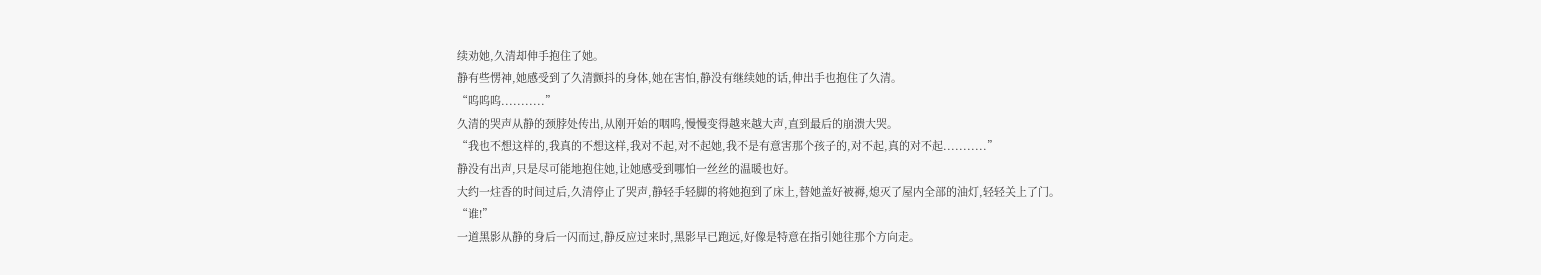续劝她,久清却伸手抱住了她。
静有些愣神,她感受到了久清颤抖的身体,她在害怕,静没有继续她的话,伸出手也抱住了久清。
“呜呜呜...........”
久清的哭声从静的颈脖处传出,从刚开始的咽呜,慢慢变得越来越大声,直到最后的崩溃大哭。
“我也不想这样的,我真的不想这样,我对不起,对不起她,我不是有意害那个孩子的,对不起,真的对不起...........”
静没有出声,只是尽可能地抱住她,让她感受到哪怕一丝丝的温暖也好。
大约一炷香的时间过后,久清停止了哭声,静轻手轻脚的将她抱到了床上,替她盖好被褥,熄灭了屋内全部的油灯,轻轻关上了门。
“谁!”
一道黑影从静的身后一闪而过,静反应过来时,黑影早已跑远,好像是特意在指引她往那个方向走。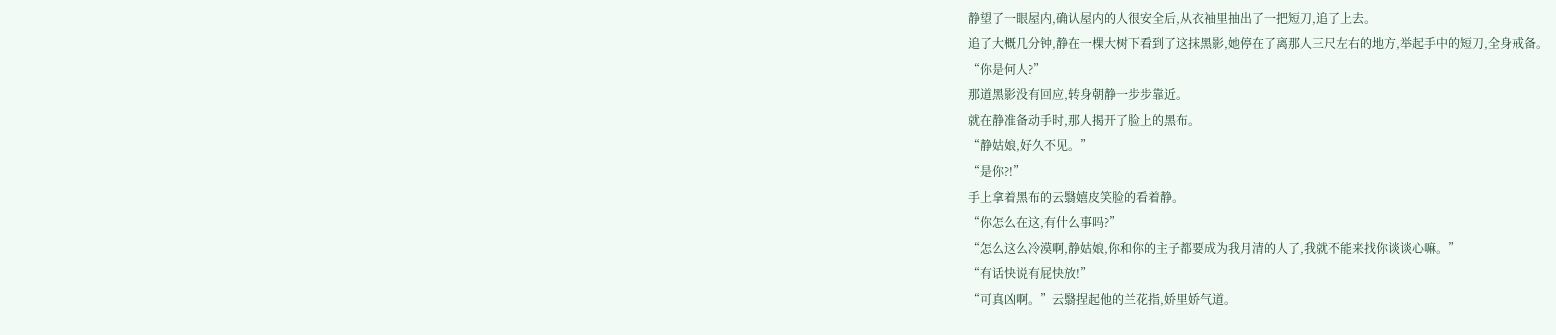静望了一眼屋内,确认屋内的人很安全后,从衣袖里抽出了一把短刀,追了上去。
追了大概几分钟,静在一棵大树下看到了这抹黑影,她停在了离那人三尺左右的地方,举起手中的短刀,全身戒备。
“你是何人?”
那道黑影没有回应,转身朝静一步步靠近。
就在静准备动手时,那人揭开了脸上的黑布。
“静姑娘,好久不见。”
“是你?!”
手上拿着黑布的云翳嬉皮笑脸的看着静。
“你怎么在这,有什么事吗?”
“怎么这么冷漠啊,静姑娘,你和你的主子都要成为我月清的人了,我就不能来找你谈谈心嘛。”
“有话快说有屁快放!”
“可真凶啊。”云翳捏起他的兰花指,娇里娇气道。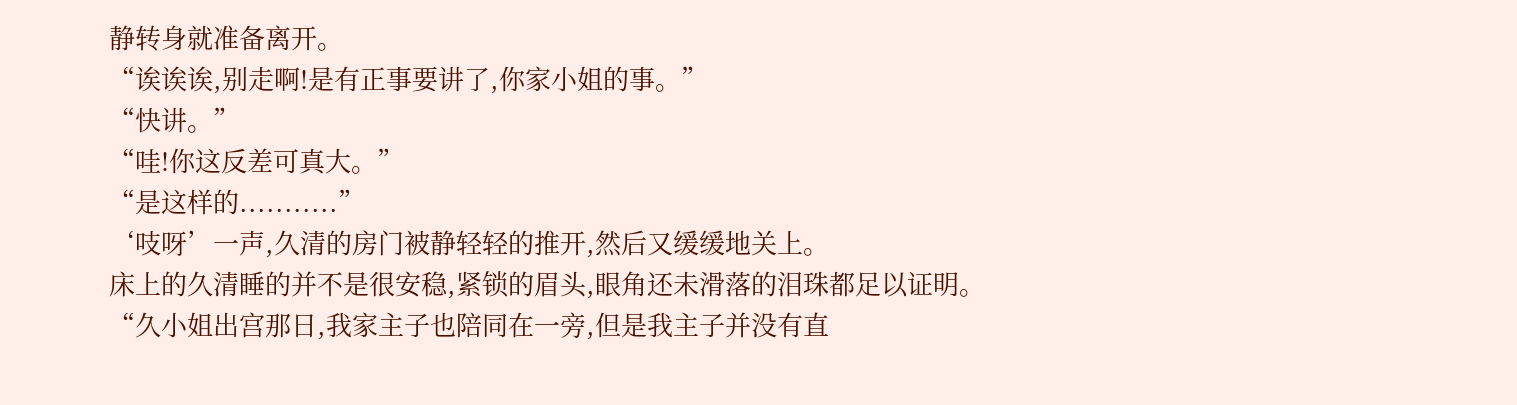静转身就准备离开。
“诶诶诶,别走啊!是有正事要讲了,你家小姐的事。”
“快讲。”
“哇!你这反差可真大。”
“是这样的...........”
‘吱呀’一声,久清的房门被静轻轻的推开,然后又缓缓地关上。
床上的久清睡的并不是很安稳,紧锁的眉头,眼角还未滑落的泪珠都足以证明。
“久小姐出宫那日,我家主子也陪同在一旁,但是我主子并没有直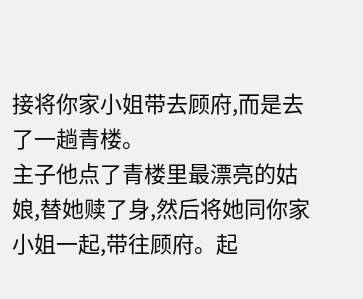接将你家小姐带去顾府,而是去了一趟青楼。
主子他点了青楼里最漂亮的姑娘,替她赎了身,然后将她同你家小姐一起,带往顾府。起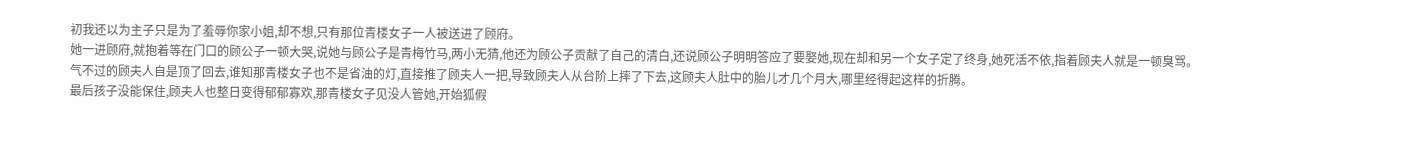初我还以为主子只是为了羞辱你家小姐,却不想,只有那位青楼女子一人被送进了顾府。
她一进顾府,就抱着等在门口的顾公子一顿大哭,说她与顾公子是青梅竹马,两小无猜,他还为顾公子贡献了自己的清白,还说顾公子明明答应了要娶她,现在却和另一个女子定了终身,她死活不依,指着顾夫人就是一顿臭骂。
气不过的顾夫人自是顶了回去,谁知那青楼女子也不是省油的灯,直接推了顾夫人一把,导致顾夫人从台阶上摔了下去,这顾夫人肚中的胎儿才几个月大,哪里经得起这样的折腾。
最后孩子没能保住,顾夫人也整日变得郁郁寡欢,那青楼女子见没人管她,开始狐假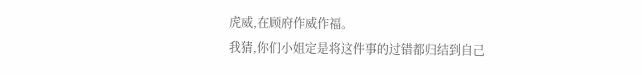虎威,在顾府作威作福。
我猜,你们小姐定是将这件事的过错都归结到自己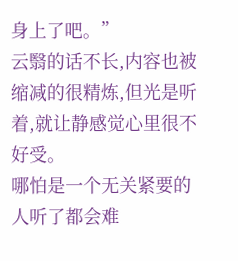身上了吧。”
云翳的话不长,内容也被缩减的很精炼,但光是听着,就让静感觉心里很不好受。
哪怕是一个无关紧要的人听了都会难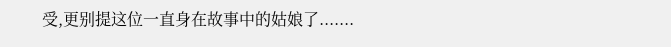受,更别提这位一直身在故事中的姑娘了.......